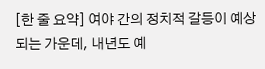[한 줄 요약] 여야 간의 정치적 갈등이 예상되는 가운데, 내년도 예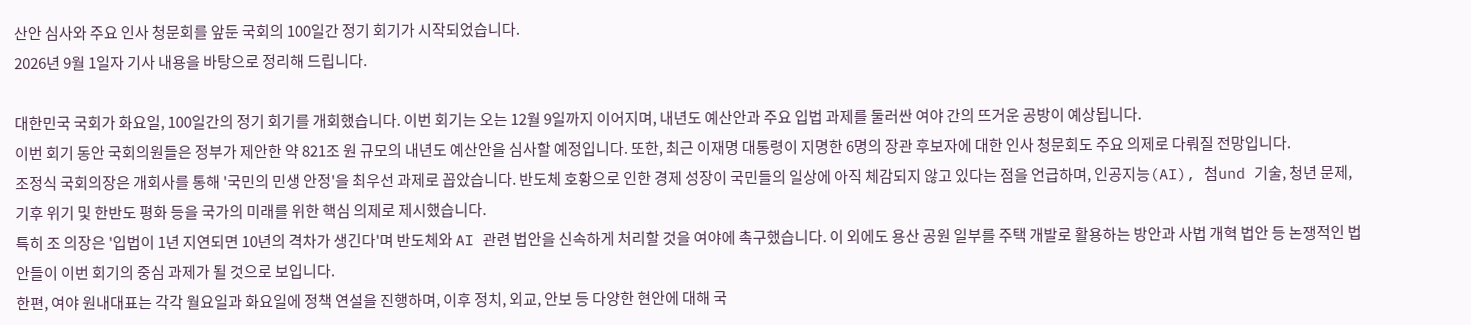산안 심사와 주요 인사 청문회를 앞둔 국회의 100일간 정기 회기가 시작되었습니다.
2026년 9월 1일자 기사 내용을 바탕으로 정리해 드립니다.

대한민국 국회가 화요일, 100일간의 정기 회기를 개회했습니다. 이번 회기는 오는 12월 9일까지 이어지며, 내년도 예산안과 주요 입법 과제를 둘러싼 여야 간의 뜨거운 공방이 예상됩니다.
이번 회기 동안 국회의원들은 정부가 제안한 약 821조 원 규모의 내년도 예산안을 심사할 예정입니다. 또한, 최근 이재명 대통령이 지명한 6명의 장관 후보자에 대한 인사 청문회도 주요 의제로 다뤄질 전망입니다.
조정식 국회의장은 개회사를 통해 '국민의 민생 안정'을 최우선 과제로 꼽았습니다. 반도체 호황으로 인한 경제 성장이 국민들의 일상에 아직 체감되지 않고 있다는 점을 언급하며, 인공지능(AI), 첨und 기술, 청년 문제, 기후 위기 및 한반도 평화 등을 국가의 미래를 위한 핵심 의제로 제시했습니다.
특히 조 의장은 '입법이 1년 지연되면 10년의 격차가 생긴다'며 반도체와 AI 관련 법안을 신속하게 처리할 것을 여야에 촉구했습니다. 이 외에도 용산 공원 일부를 주택 개발로 활용하는 방안과 사법 개혁 법안 등 논쟁적인 법안들이 이번 회기의 중심 과제가 될 것으로 보입니다.
한편, 여야 원내대표는 각각 월요일과 화요일에 정책 연설을 진행하며, 이후 정치, 외교, 안보 등 다양한 현안에 대해 국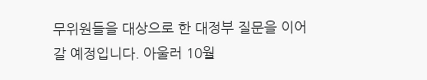무위원들을 대상으로 한 대정부 질문을 이어갈 예정입니다. 아울러 10월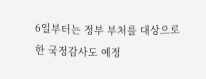6일부터는 정부 부처를 대상으로 한 국정감사도 예정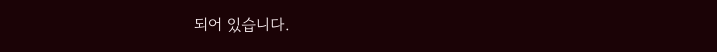되어 있습니다.